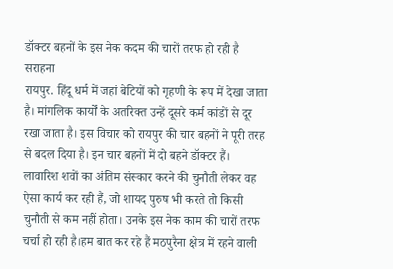डॉक्टर बहनों के इस नेक कदम की चारों तरफ हो रही है सराहना
रायपुर. हिंदू धर्म में जहां बेटियों को गृहणी के रूप में देखा जाता है। मांगलिक कार्यों के अतरिक्त उन्हें दूसरे कर्म कांडों से दूर रखा जाता है। इस विचार को रायपुर की चार बहनों ने पूरी तरह से बदल दिया है। इन चार बहनों में दो बहने डॉक्टर हैं। लावारिश शवों का अंतिम संस्कार करने की चुनौती लेकर वह ऐसा कार्य कर रही हैं, जो शायद पुरुष भी करते तो किसी चुनौती से कम नहीं होता। उनके इस नेक काम की चारों तरफ चर्चा हो रही है।हम बात कर रहे हैं मठपुरैना क्षेत्र में रहने वाली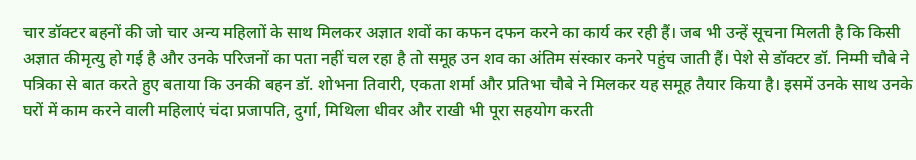चार डॉक्टर बहनों की जो चार अन्य महिलाों के साथ मिलकर अज्ञात शवों का कफन दफन करने का कार्य कर रही हैं। जब भी उन्हें सूचना मिलती है कि किसी अज्ञात कीमृत्यु हो गई है और उनके परिजनों का पता नहीं चल रहा है तो समूह उन शव का अंतिम संस्कार कनरे पहुंच जाती हैं। पेशे से डॉक्टर डॉ. निम्मी चौबे ने पत्रिका से बात करते हुए बताया कि उनकी बहन डॉ. शोभना तिवारी, एकता शर्मा और प्रतिभा चौबे ने मिलकर यह समूह तैयार किया है। इसमें उनके साथ उनके घरों में काम करने वाली महिलाएं चंदा प्रजापति, दुर्गा, मिथिला धीवर और राखी भी पूरा सहयोग करती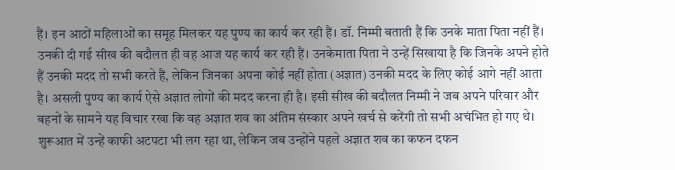हैं। इन आठों महिलाओं का समूह मिलकर यह पुण्य का कार्य कर रही हैं। डॉ. निम्मी बताती हैं कि उनके माता पिता नहीं हैं। उनकी दी गई सीख की बदौलत ही वह आज यह कार्य कर रही हैं। उनकेमाता पिता ने उन्हें सिखाया है कि जिनके अपने होते हैं उनकी मदद तो सभी करते हैं, लेकिन जिनका अपना कोई नहीं होता (अज्ञात) उनकी मदद के लिए कोई आगे नहीं आता है। असली पुण्य का कार्य ऐसे अज्ञात लोगों की मदद करना ही है। इसी सीख की बदौलत निम्मी ने जब अपने परिवार और बहनों के सामने यह विचार रखा कि वह अज्ञात शव का अंतिम संस्कार अपने खर्च से करेंगी तो सभी अचंभित हो गए थे। शुरूआत में उन्हें काफी अटपटा भी लग रहा था, लेकिन जब उन्होंने पहले अज्ञात शव का कफन दफन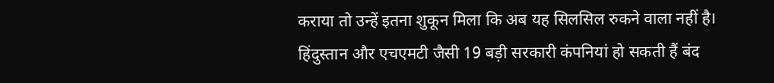कराया तो उन्हें इतना शुकून मिला कि अब यह सिलसिल रुकने वाला नहीं है।
हिंदुस्तान और एचएमटी जैसी 19 बड़ी सरकारी कंपनियां हो सकती हैं बंद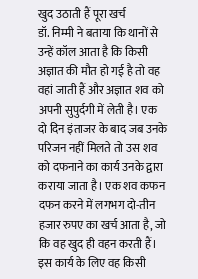खुद उठाती हैं पूरा खर्च
डॉ. निम्मी ने बताया कि थानों से उन्हें कॉल आता है कि किसी अज्ञात की मौत हो गई है तो वह वहां जाती हैं और अज्ञात शव को अपनी सुपुर्दगी में लेती है। एक दो दिन इंताजर के बाद जब उनके परिजन नहीं मिलते तो उस शव को दफनाने का कार्य उनके द्वारा कराया जाता है। एक शव कफन दफन करने में लगभग दो-तीन हजार रुपए का खर्च आता है, जो कि वह खुद ही वहन करती हैं। इस कार्य के लिए वह किसी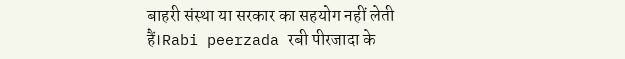बाहरी संस्था या सरकार का सहयोग नहीं लेती हैं।Rabi peerzada रबी पीरजादा के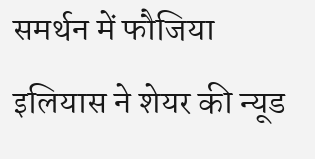समर्थन में फौजिया इलियास ने शेयर की न्यूड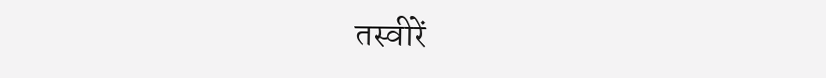तस्वीरें